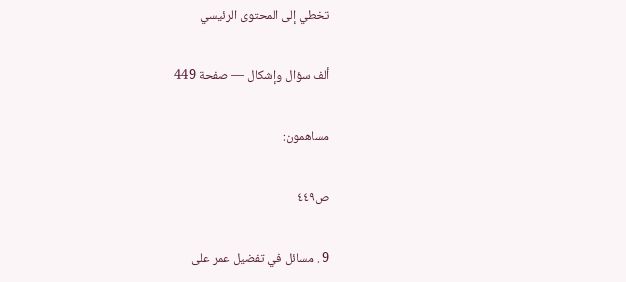تخطي إلى المحتوى الرئيسي

ألف سؤال وإشكال — صفحة 449

مساهمون:

ص٤٤٩

9 . مسائل في تفضيل عمر على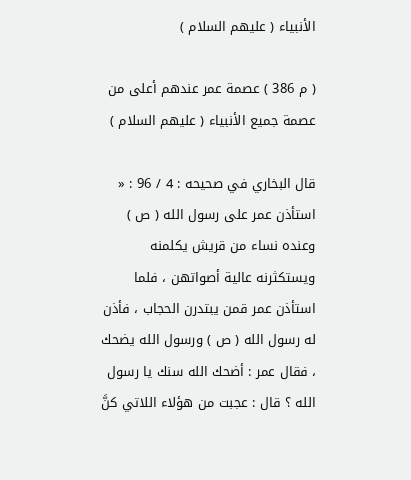الأنبياء ( عليهم السلام )

( م 386 ) عصمة عمر عندهم أعلى من عصمة جميع الأنبياء ( عليهم السلام )

قال البخاري في صحيحه : 4 / 96 : « استأذن عمر على رسول الله ( ص ) وعنده نساء من قريش يكلمنه ويستكثرنه عالية أصواتهن ، فلما استأذن عمر قمن يبتدرن الحجاب ، فأذن له رسول الله ( ص ) ورسول الله يضحك ، فقال عمر : أضحك الله سنك يا رسول الله ؟ قال : عجبت من هؤلاء اللاتي كنَّ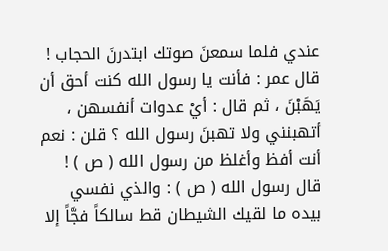عندي فلما سمعنَ صوتك ابتدرنَ الحجاب ! قال عمر : فأنت يا رسول الله كنت أحق أن يَهَبْنَ ، ثم قال : أيْ عدوات أنفسهن ، أتهبنني ولا تهبنَ رسول الله ؟ قلن : نعم أنت أفظ وأغلظ من رسول الله ( ص ) ! قال رسول الله ( ص ) : والذي نفسي بيده ما لقيك الشيطان قط سالكاً فجَّاً إلا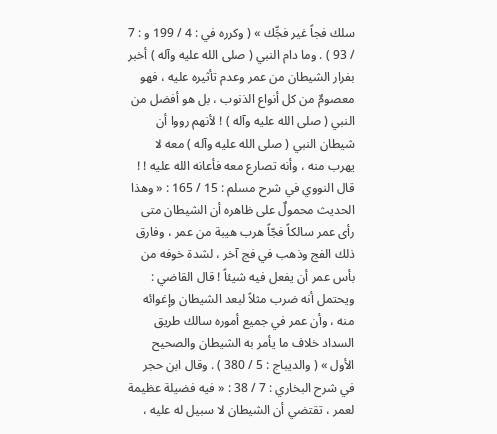سلك فجاً غير فجِّك » ( وكرره في : 4 / 199 و : 7 / 93 ) . وما دام النبي ( صلى الله عليه وآله ) أخبر بفرار الشيطان من عمر وعدم تأثيره عليه ، فهو معصومٌ من كل أنواع الذنوب ، بل هو أفضل من النبي ( صلى الله عليه وآله ) ! لأنهم رووا أن شيطان النبي ( صلى الله عليه وآله ) معه لا يهرب منه ، وأنه تصارع معه فأعانه الله عليه ! ! قال النووي في شرح مسلم : 15 / 165 : « وهذا الحديث محمولٌ على ظاهره أن الشيطان متى رأى عمر سالكاً فجّاً هرب هيبة من عمر ، وفارق ذلك الفج وذهب في فج آخر ، لشدة خوفه من بأس عمر أن يفعل فيه شيئاً ! قال القاضي : ويحتمل أنه ضرب مثلاً لبعد الشيطان وإغوائه منه ، وأن عمر في جميع أموره سالك طريق السداد خلاف ما يأمر به الشيطان والصحيح الأول » ( والديباج : 5 / 380 ) . وقال ابن حجر في شرح البخاري : 7 / 38 : « فيه فضيلة عظيمة لعمر ، تقتضي أن الشيطان لا سبيل له عليه ،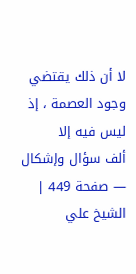لا أن ذلك يقتضي وجود العصمة ، إذ ليس فيه إلا
ألف سؤال وإشكال — صفحة 449 | الشيخ علي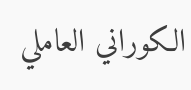الكوراني العاملي